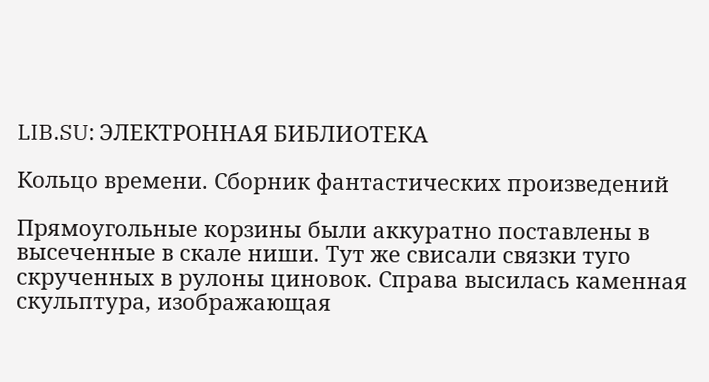LIB.SU: ЭЛЕКТРОННАЯ БИБЛИОТЕКА

Кольцо времени. Сборник фантастических произведений

Прямоугольные корзины были аккуратно поставлены в высеченные в скале ниши. Тут же свисали связки туго скрученных в рулоны циновок. Справа высилась каменная скульптура, изображающая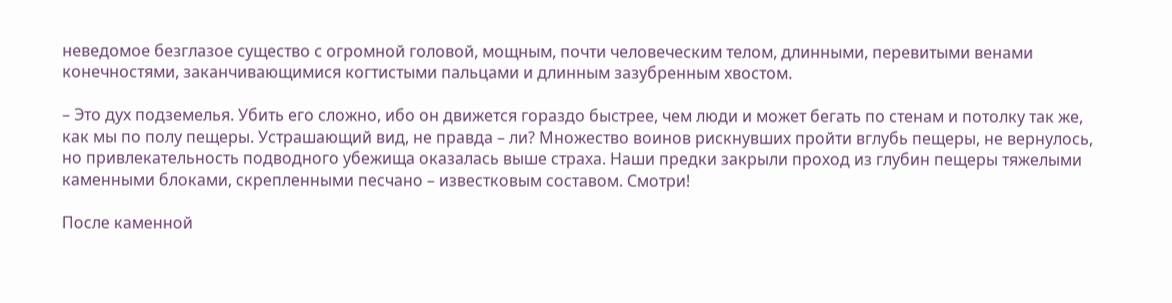неведомое безглазое существо с огромной головой, мощным, почти человеческим телом, длинными, перевитыми венами конечностями, заканчивающимися когтистыми пальцами и длинным зазубренным хвостом.

– Это дух подземелья. Убить его сложно, ибо он движется гораздо быстрее, чем люди и может бегать по стенам и потолку так же, как мы по полу пещеры. Устрашающий вид, не правда – ли? Множество воинов рискнувших пройти вглубь пещеры, не вернулось, но привлекательность подводного убежища оказалась выше страха. Наши предки закрыли проход из глубин пещеры тяжелыми каменными блоками, скрепленными песчано – известковым составом. Смотри!

После каменной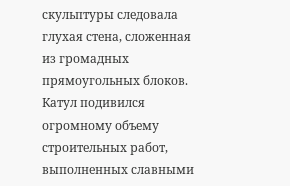скульптуры следовала глухая стена, сложенная из громадных прямоугольных блоков. Катул подивился огромному объему строительных работ, выполненных славными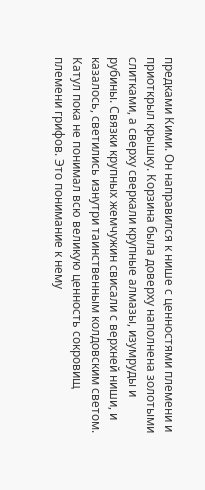предками Кими. Он направился к нише с ценностями племени и приоткрыл крышку. Корзина была доверху наполнена золотыми слитками, а сверху сверкали крупные алмазы, изумруды и рубины. Связки крупных жемчужин свисали с верхней ниши, и казалось, светились изнутри таинственным колдовским светом. Катул пока не понимал всю великую ценность сокровищ племени грифов. Это понимание к нему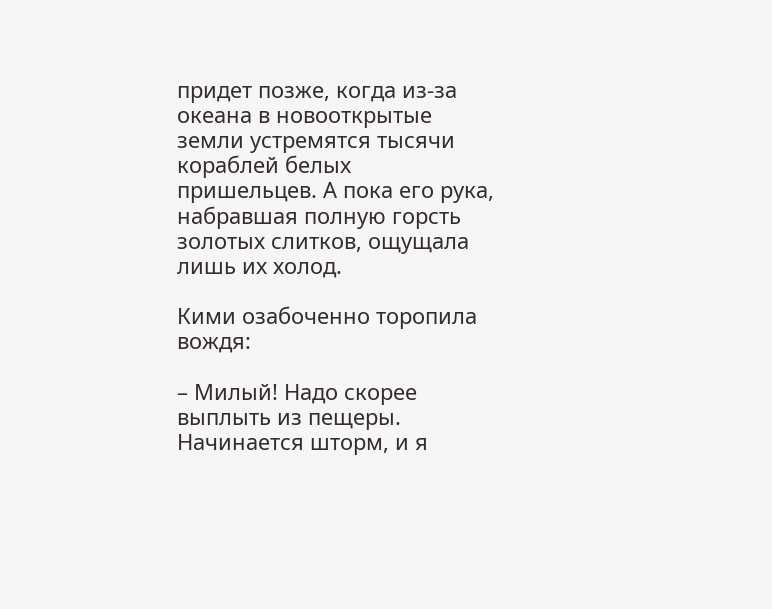придет позже, когда из‑за океана в новооткрытые земли устремятся тысячи кораблей белых пришельцев. А пока его рука, набравшая полную горсть золотых слитков, ощущала лишь их холод.

Кими озабоченно торопила вождя:

– Милый! Надо скорее выплыть из пещеры. Начинается шторм, и я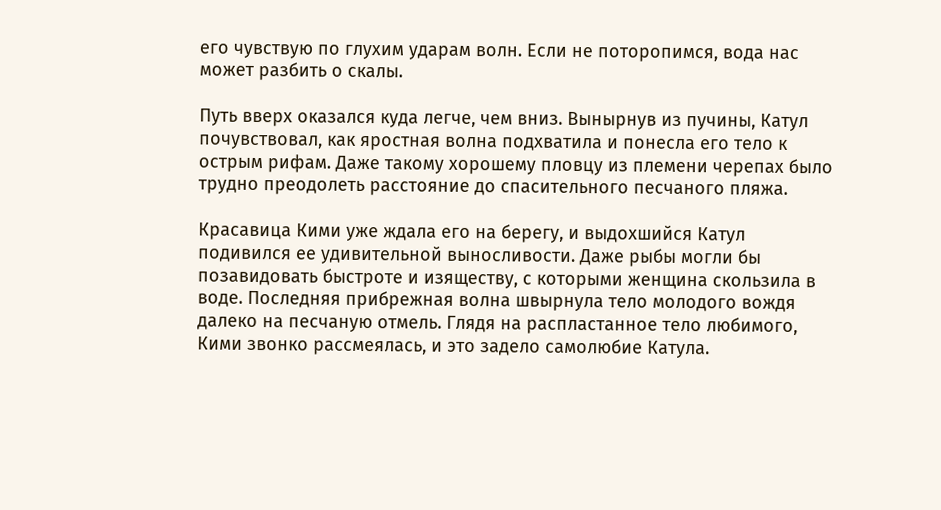его чувствую по глухим ударам волн. Если не поторопимся, вода нас может разбить о скалы.

Путь вверх оказался куда легче, чем вниз. Вынырнув из пучины, Катул почувствовал, как яростная волна подхватила и понесла его тело к острым рифам. Даже такому хорошему пловцу из племени черепах было трудно преодолеть расстояние до спасительного песчаного пляжа.

Красавица Кими уже ждала его на берегу, и выдохшийся Катул подивился ее удивительной выносливости. Даже рыбы могли бы позавидовать быстроте и изяществу, с которыми женщина скользила в воде. Последняя прибрежная волна швырнула тело молодого вождя далеко на песчаную отмель. Глядя на распластанное тело любимого, Кими звонко рассмеялась, и это задело самолюбие Катула.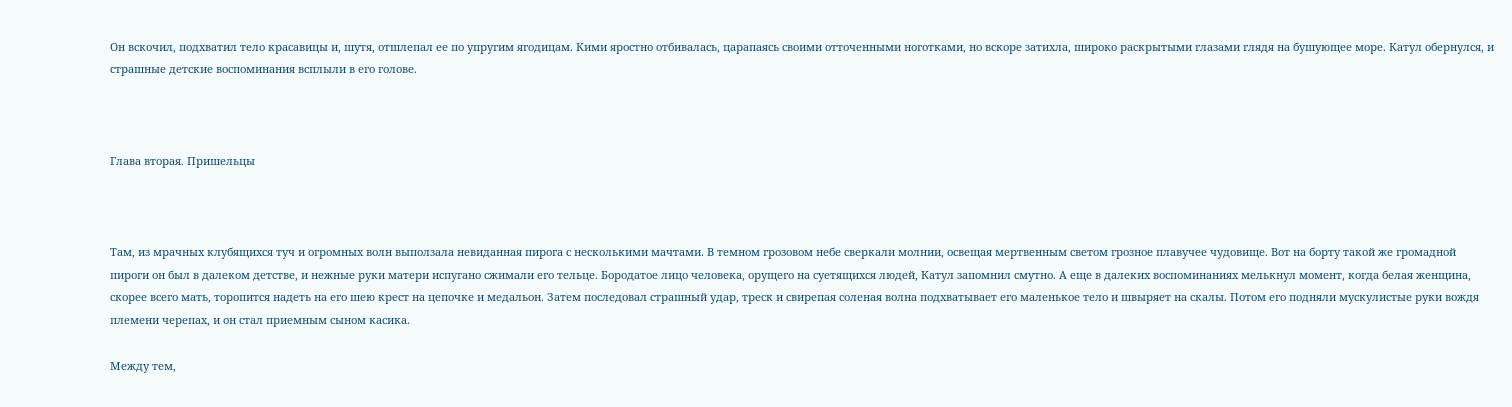Он вскочил, подхватил тело красавицы и, шутя, отшлепал ее по упругим ягодицам. Кими яростно отбивалась, царапаясь своими отточенными ноготками, но вскоре затихла, широко раскрытыми глазами глядя на бушующее море. Катул обернулся, и страшные детские воспоминания всплыли в его голове.



Глава вторая. Пришельцы



Там, из мрачных клубящихся туч и огромных волн выползала невиданная пирога с несколькими мачтами. В темном грозовом небе сверкали молнии, освещая мертвенным светом грозное плавучее чудовище. Вот на борту такой же громадной пироги он был в далеком детстве, и нежные руки матери испугано сжимали его тельце. Бородатое лицо человека, орущего на суетящихся людей, Катул запомнил смутно. А еще в далеких воспоминаниях мелькнул момент, когда белая женщина, скорее всего мать, торопится надеть на его шею крест на цепочке и медальон. Затем последовал страшный удар, треск и свирепая соленая волна подхватывает его маленькое тело и швыряет на скалы. Потом его подняли мускулистые руки вождя племени черепах, и он стал приемным сыном касика.

Между тем,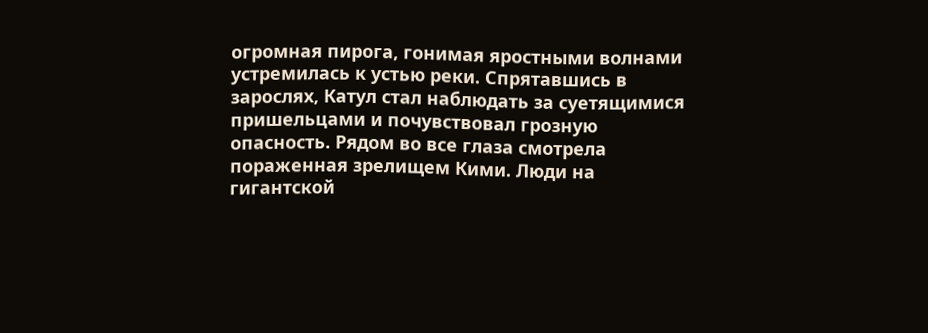огромная пирога, гонимая яростными волнами устремилась к устью реки. Спрятавшись в зарослях, Катул стал наблюдать за суетящимися пришельцами и почувствовал грозную опасность. Рядом во все глаза смотрела пораженная зрелищем Кими. Люди на гигантской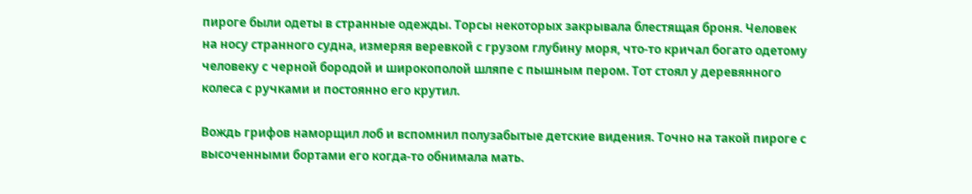пироге были одеты в странные одежды. Торсы некоторых закрывала блестящая броня. Человек на носу странного судна, измеряя веревкой с грузом глубину моря, что‑то кричал богато одетому человеку с черной бородой и широкополой шляпе с пышным пером. Тот стоял у деревянного колеса с ручками и постоянно его крутил.

Вождь грифов наморщил лоб и вспомнил полузабытые детские видения. Точно на такой пироге с высоченными бортами его когда‑то обнимала мать.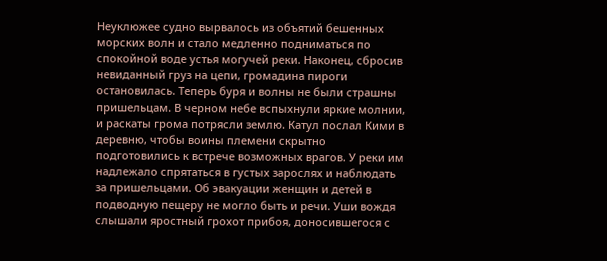Неуклюжее судно вырвалось из объятий бешенных морских волн и стало медленно подниматься по спокойной воде устья могучей реки. Наконец, сбросив невиданный груз на цепи, громадина пироги остановилась. Теперь буря и волны не были страшны пришельцам. В черном небе вспыхнули яркие молнии, и раскаты грома потрясли землю. Катул послал Кими в деревню, чтобы воины племени скрытно подготовились к встрече возможных врагов. У реки им надлежало спрятаться в густых зарослях и наблюдать за пришельцами. Об эвакуации женщин и детей в подводную пещеру не могло быть и речи. Уши вождя слышали яростный грохот прибоя, доносившегося с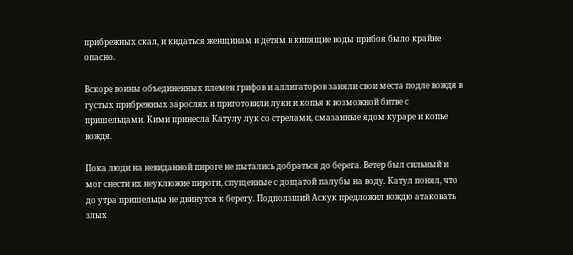прибрежных скал, и кидаться женщинам и детям в кипящие воды прибоя было крайне опасно.

Вскоре воины объединенных племен грифов и аллигаторов заняли свои места подле вождя в густых прибрежных зарослях и приготовили луки и копья к возможной битве с пришельцами. Кими принесла Катулу лук со стрелами, смазанные ядом кураре и копье вождя.

Пока люди на невиданной пироге не пытались добраться до берега. Ветер был сильный и мог снести их неуклюжие пироги, спущенные с дощатой палубы на воду. Катул понял, что до утра пришельцы не двинутся к берегу. Подползший Аскук предложил вождю атаковать злых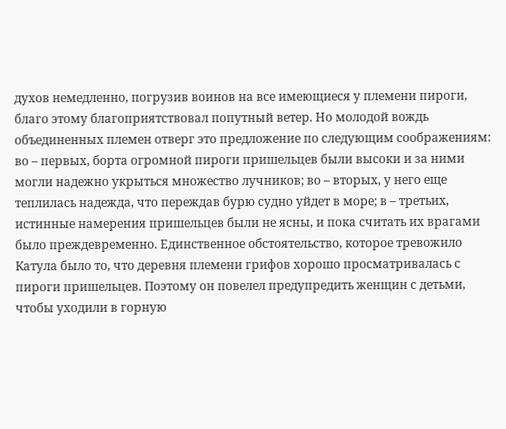духов немедленно, погрузив воинов на все имеющиеся у племени пироги, благо этому благоприятствовал попутный ветер. Но молодой вождь объединенных племен отверг это предложение по следующим соображениям: во – первых, борта огромной пироги пришельцев были высоки и за ними могли надежно укрыться множество лучников; во – вторых, у него еще теплилась надежда, что переждав бурю судно уйдет в море; в – третьих, истинные намерения пришельцев были не ясны, и пока считать их врагами было преждевременно. Единственное обстоятельство, которое тревожило Катула было то, что деревня племени грифов хорошо просматривалась с пироги пришельцев. Поэтому он повелел предупредить женщин с детьми, чтобы уходили в горную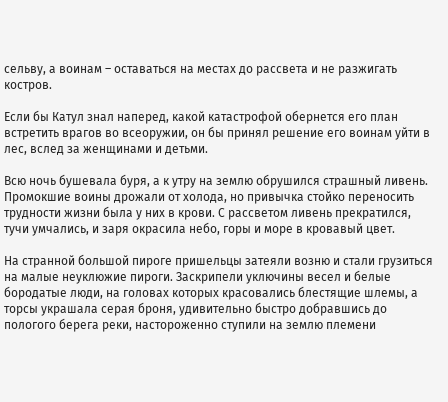сельву, а воинам – оставаться на местах до рассвета и не разжигать костров.

Если бы Катул знал наперед, какой катастрофой обернется его план встретить врагов во всеоружии, он бы принял решение его воинам уйти в лес, вслед за женщинами и детьми.

Всю ночь бушевала буря, а к утру на землю обрушился страшный ливень. Промокшие воины дрожали от холода, но привычка стойко переносить трудности жизни была у них в крови. С рассветом ливень прекратился, тучи умчались, и заря окрасила небо, горы и море в кровавый цвет.

На странной большой пироге пришельцы затеяли возню и стали грузиться на малые неуклюжие пироги. Заскрипели уключины весел и белые бородатые люди, на головах которых красовались блестящие шлемы, а торсы украшала серая броня, удивительно быстро добравшись до пологого берега реки, настороженно ступили на землю племени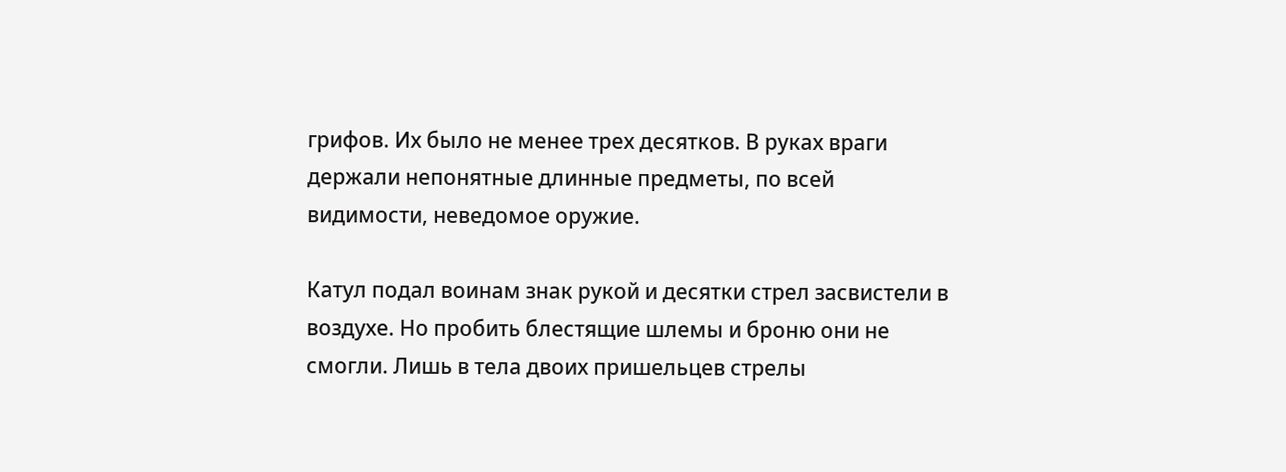грифов. Их было не менее трех десятков. В руках враги держали непонятные длинные предметы, по всей видимости, неведомое оружие.

Катул подал воинам знак рукой и десятки стрел засвистели в воздухе. Но пробить блестящие шлемы и броню они не смогли. Лишь в тела двоих пришельцев стрелы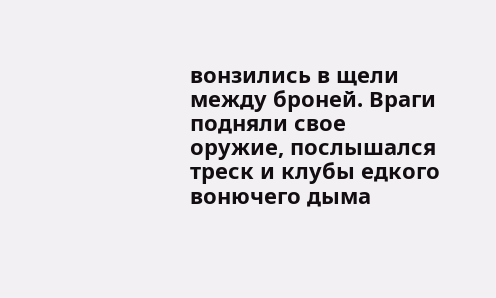вонзились в щели между броней. Враги подняли свое оружие, послышался треск и клубы едкого вонючего дыма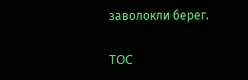заволокли берег.

TOC